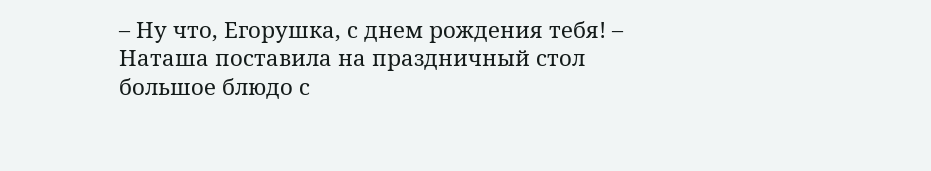– Ну что, Егорушка, с днем рождения тебя! – Наташа поставила на праздничный стол большое блюдо с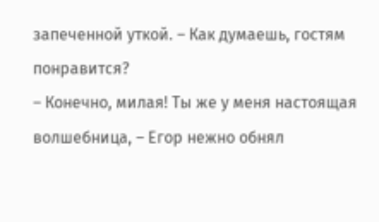запеченной уткой. – Как думаешь, гостям понравится?
– Конечно, милая! Ты же у меня настоящая волшебница, – Егор нежно обнял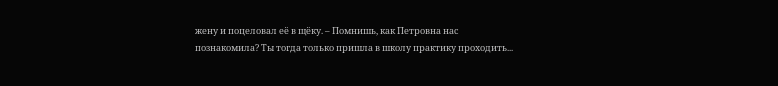жену и поцеловал её в щёку. – Помнишь, как Петровна нас познакомила? Ты тогда только пришла в школу практику проходить...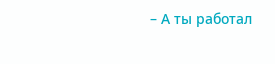– А ты работал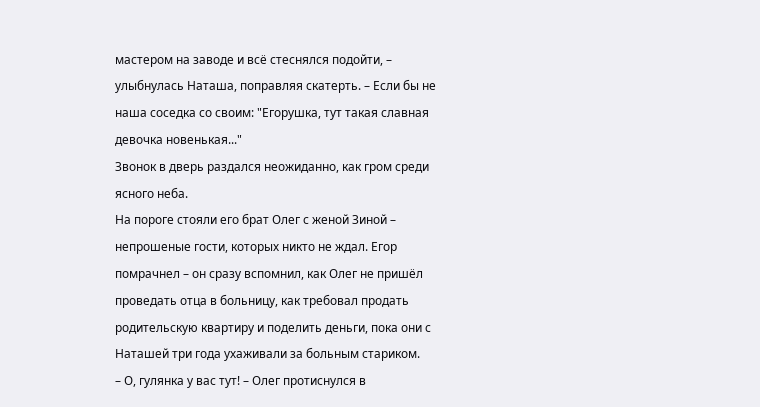мастером на заводе и всё стеснялся подойти, – улыбнулась Наташа, поправляя скатерть. – Если бы не наша соседка со своим: "Егорушка, тут такая славная девочка новенькая..."
Звонок в дверь раздался неожиданно, как гром среди ясного неба.
На пороге стояли его брат Олег с женой Зиной – непрошеные гости, которых никто не ждал. Егор помрачнел – он сразу вспомнил, как Олег не пришёл проведать отца в больницу, как требовал продать родительскую квартиру и поделить деньги, пока они с Наташей три года ухаживали за больным стариком.
– О, гулянка у вас тут! – Олег протиснулся в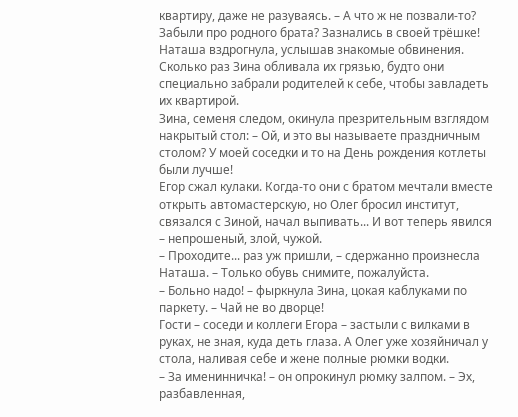квартиру, даже не разуваясь. – А что ж не позвали-то? Забыли про родного брата? Зазнались в своей трёшке!
Наташа вздрогнула, услышав знакомые обвинения. Сколько раз Зина обливала их грязью, будто они специально забрали родителей к себе, чтобы завладеть их квартирой.
Зина, семеня следом, окинула презрительным взглядом накрытый стол: – Ой, и это вы называете праздничным столом? У моей соседки и то на День рождения котлеты были лучше!
Егор сжал кулаки. Когда-то они с братом мечтали вместе открыть автомастерскую, но Олег бросил институт, связался с Зиной, начал выпивать... И вот теперь явился – непрошеный, злой, чужой.
– Проходите... раз уж пришли, – сдержанно произнесла Наташа. – Только обувь снимите, пожалуйста.
– Больно надо! – фыркнула Зина, цокая каблуками по паркету. – Чай не во дворце!
Гости – соседи и коллеги Егора – застыли с вилками в руках, не зная, куда деть глаза. А Олег уже хозяйничал у стола, наливая себе и жене полные рюмки водки.
– За именинничка! – он опрокинул рюмку залпом. – Эх, разбавленная,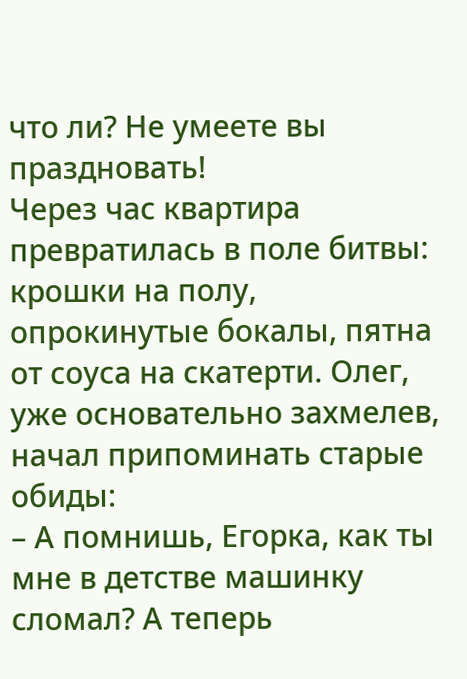что ли? Не умеете вы праздновать!
Через час квартира превратилась в поле битвы: крошки на полу, опрокинутые бокалы, пятна от соуса на скатерти. Олег, уже основательно захмелев, начал припоминать старые обиды:
– А помнишь, Егорка, как ты мне в детстве машинку сломал? А теперь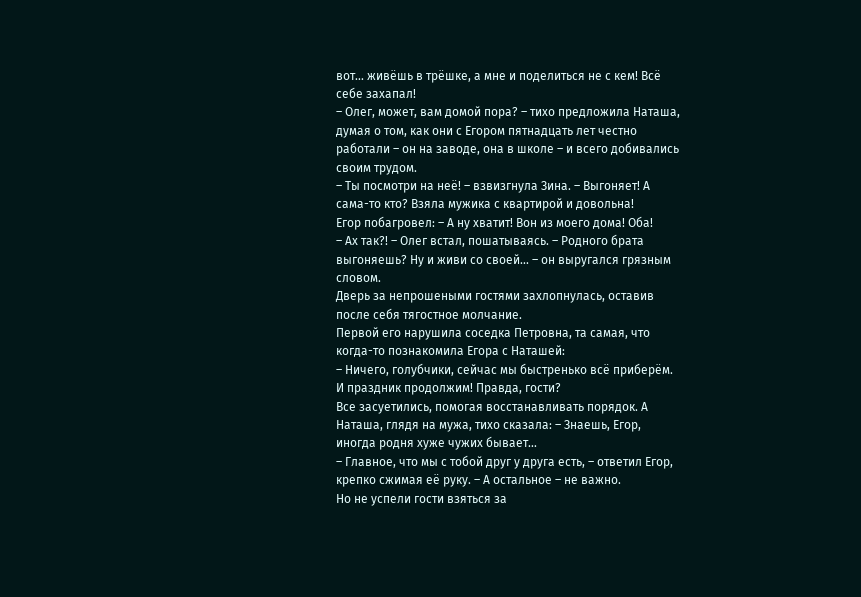вот... живёшь в трёшке, а мне и поделиться не с кем! Всё себе захапал!
– Олег, может, вам домой пора? – тихо предложила Наташа, думая о том, как они с Егором пятнадцать лет честно работали – он на заводе, она в школе – и всего добивались своим трудом.
– Ты посмотри на неё! – взвизгнула Зина. – Выгоняет! А сама-то кто? Взяла мужика с квартирой и довольна!
Егор побагровел: – А ну хватит! Вон из моего дома! Оба!
– Ах так?! – Олег встал, пошатываясь. – Родного брата выгоняешь? Ну и живи со своей... – он выругался грязным словом.
Дверь за непрошеными гостями захлопнулась, оставив после себя тягостное молчание.
Первой его нарушила соседка Петровна, та самая, что когда-то познакомила Егора с Наташей:
– Ничего, голубчики, сейчас мы быстренько всё приберём. И праздник продолжим! Правда, гости?
Все засуетились, помогая восстанавливать порядок. А Наташа, глядя на мужа, тихо сказала: – Знаешь, Егор, иногда родня хуже чужих бывает...
– Главное, что мы с тобой друг у друга есть, – ответил Егор, крепко сжимая её руку. – А остальное – не важно.
Но не успели гости взяться за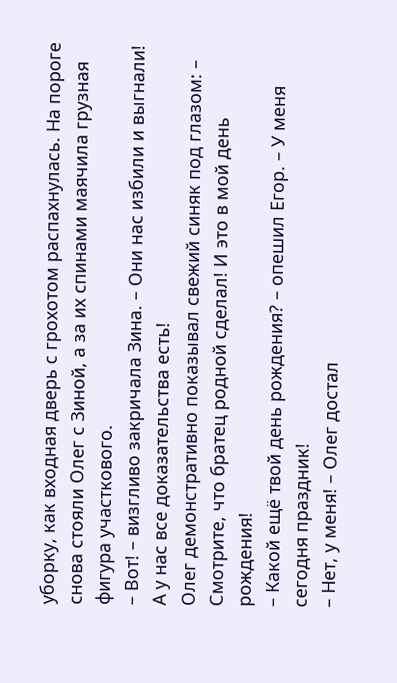уборку, как входная дверь с грохотом распахнулась. На пороге снова стояли Олег с Зиной, а за их спинами маячила грузная фигура участкового.
– Вот! – визгливо закричала Зина. – Они нас избили и выгнали! А у нас все доказательства есть!
Олег демонстративно показывал свежий синяк под глазом: – Смотрите, что братец родной сделал! И это в мой день рождения!
– Какой ещё твой день рождения? – опешил Егор. – У меня сегодня праздник!
– Нет, у меня! – Олег достал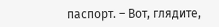паспорт. – Вот, глядите,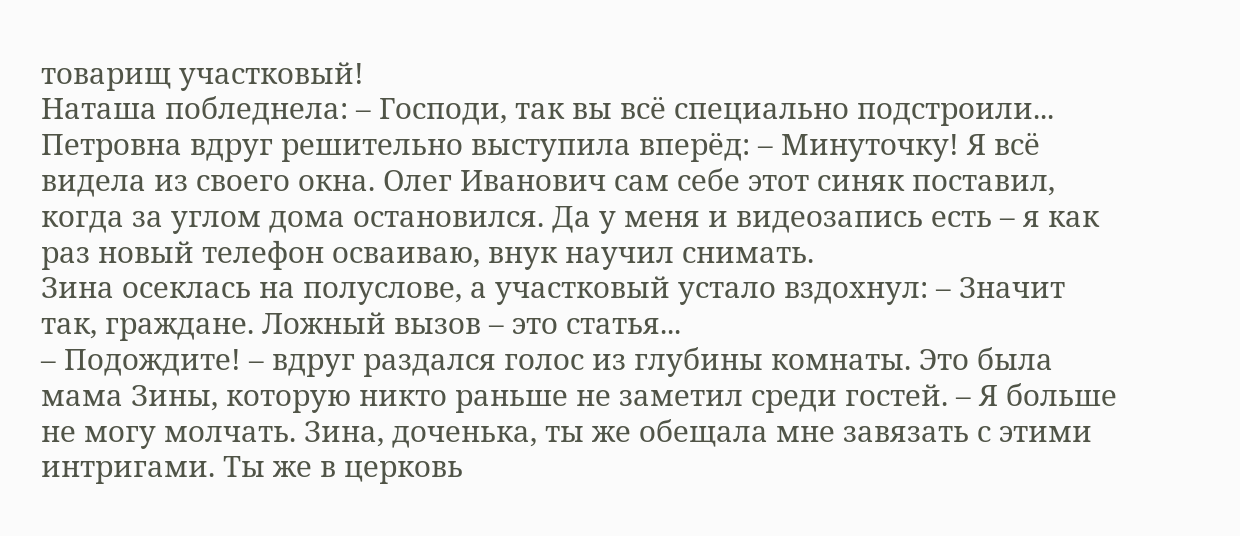товарищ участковый!
Наташа побледнела: – Господи, так вы всё специально подстроили...
Петровна вдруг решительно выступила вперёд: – Минуточку! Я всё видела из своего окна. Олег Иванович сам себе этот синяк поставил, когда за углом дома остановился. Да у меня и видеозапись есть – я как раз новый телефон осваиваю, внук научил снимать.
Зина осеклась на полуслове, а участковый устало вздохнул: – Значит так, граждане. Ложный вызов – это статья...
– Подождите! – вдруг раздался голос из глубины комнаты. Это была мама Зины, которую никто раньше не заметил среди гостей. – Я больше не могу молчать. Зина, доченька, ты же обещала мне завязать с этими интригами. Ты же в церковь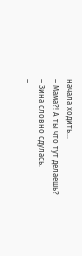начала ходить...
– Мама?! А ты что тут делаешь? – Зина словно сдулась.
–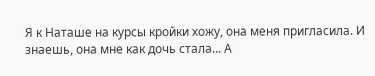Я к Наташе на курсы кройки хожу, она меня пригласила. И знаешь, она мне как дочь стала... А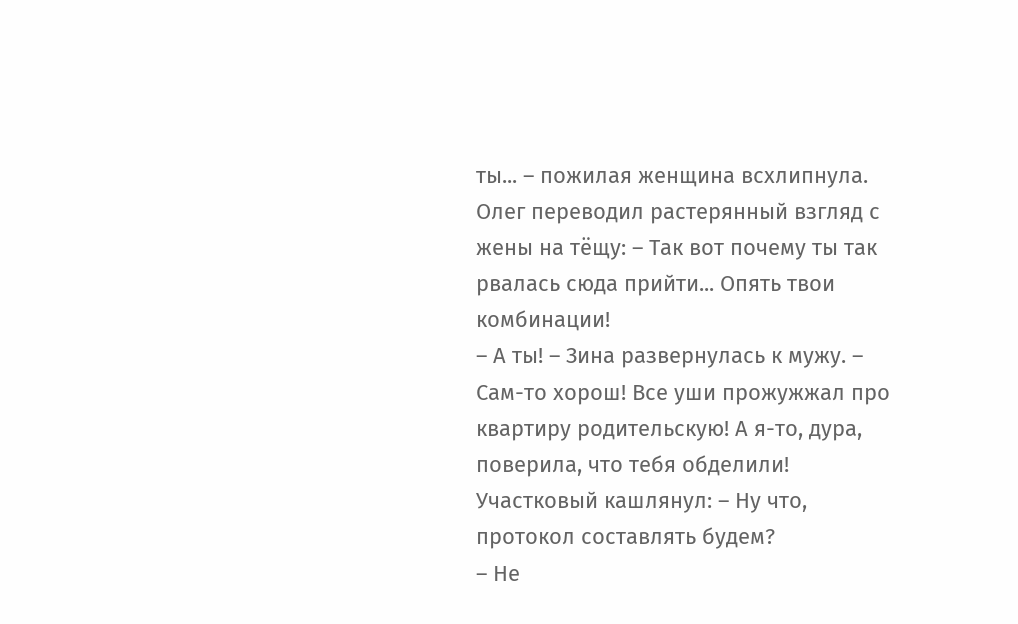ты... – пожилая женщина всхлипнула.
Олег переводил растерянный взгляд с жены на тёщу: – Так вот почему ты так рвалась сюда прийти... Опять твои комбинации!
– А ты! – Зина развернулась к мужу. – Сам-то хорош! Все уши прожужжал про квартиру родительскую! А я-то, дура, поверила, что тебя обделили!
Участковый кашлянул: – Ну что, протокол составлять будем?
– Не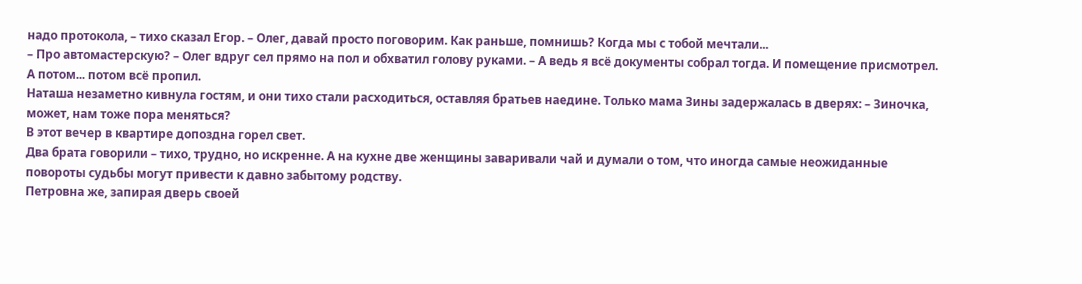надо протокола, – тихо сказал Егор. – Олег, давай просто поговорим. Как раньше, помнишь? Когда мы с тобой мечтали...
– Про автомастерскую? – Олег вдруг сел прямо на пол и обхватил голову руками. – А ведь я всё документы собрал тогда. И помещение присмотрел. А потом... потом всё пропил.
Наташа незаметно кивнула гостям, и они тихо стали расходиться, оставляя братьев наедине. Только мама Зины задержалась в дверях: – Зиночка, может, нам тоже пора меняться?
В этот вечер в квартире допоздна горел свет.
Два брата говорили – тихо, трудно, но искренне. А на кухне две женщины заваривали чай и думали о том, что иногда самые неожиданные повороты судьбы могут привести к давно забытому родству.
Петровна же, запирая дверь своей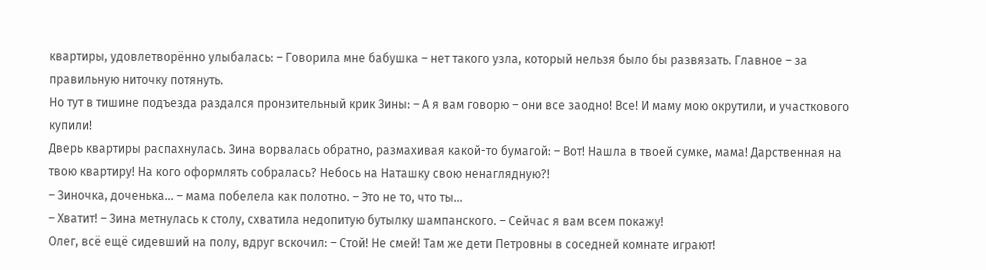квартиры, удовлетворённо улыбалась: – Говорила мне бабушка – нет такого узла, который нельзя было бы развязать. Главное – за правильную ниточку потянуть.
Но тут в тишине подъезда раздался пронзительный крик Зины: – А я вам говорю – они все заодно! Все! И маму мою окрутили, и участкового купили!
Дверь квартиры распахнулась. Зина ворвалась обратно, размахивая какой-то бумагой: – Вот! Нашла в твоей сумке, мама! Дарственная на твою квартиру! На кого оформлять собралась? Небось на Наташку свою ненаглядную?!
– Зиночка, доченька... – мама побелела как полотно. – Это не то, что ты...
– Хватит! – Зина метнулась к столу, схватила недопитую бутылку шампанского. – Сейчас я вам всем покажу!
Олег, всё ещё сидевший на полу, вдруг вскочил: – Стой! Не смей! Там же дети Петровны в соседней комнате играют!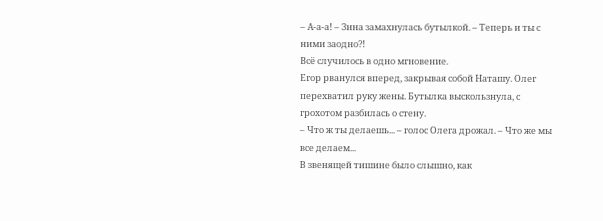– А-а-а! – Зина замахнулась бутылкой. – Теперь и ты с ними заодно?!
Всё случилось в одно мгновение.
Егор рванулся вперед, закрывая собой Наташу. Олег перехватил руку жены. Бутылка выскользнула, с грохотом разбилась о стену.
– Что ж ты делаешь... – голос Олега дрожал. – Что же мы все делаем...
В звенящей тишине было слышно, как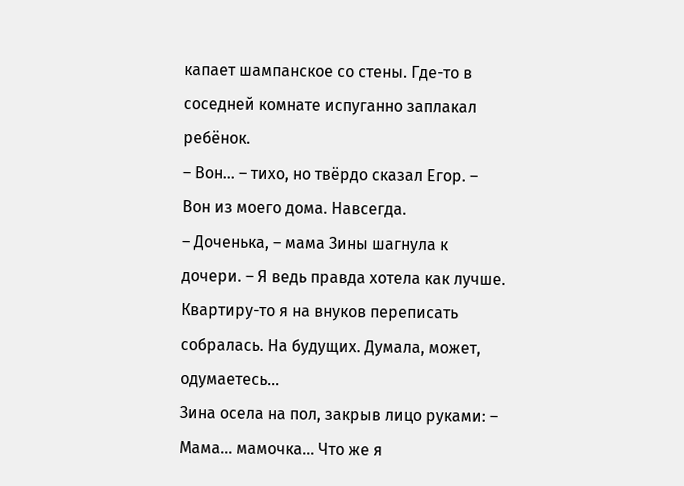капает шампанское со стены. Где-то в соседней комнате испуганно заплакал ребёнок.
– Вон... – тихо, но твёрдо сказал Егор. – Вон из моего дома. Навсегда.
– Доченька, – мама Зины шагнула к дочери. – Я ведь правда хотела как лучше. Квартиру-то я на внуков переписать собралась. На будущих. Думала, может, одумаетесь...
Зина осела на пол, закрыв лицо руками: – Мама... мамочка... Что же я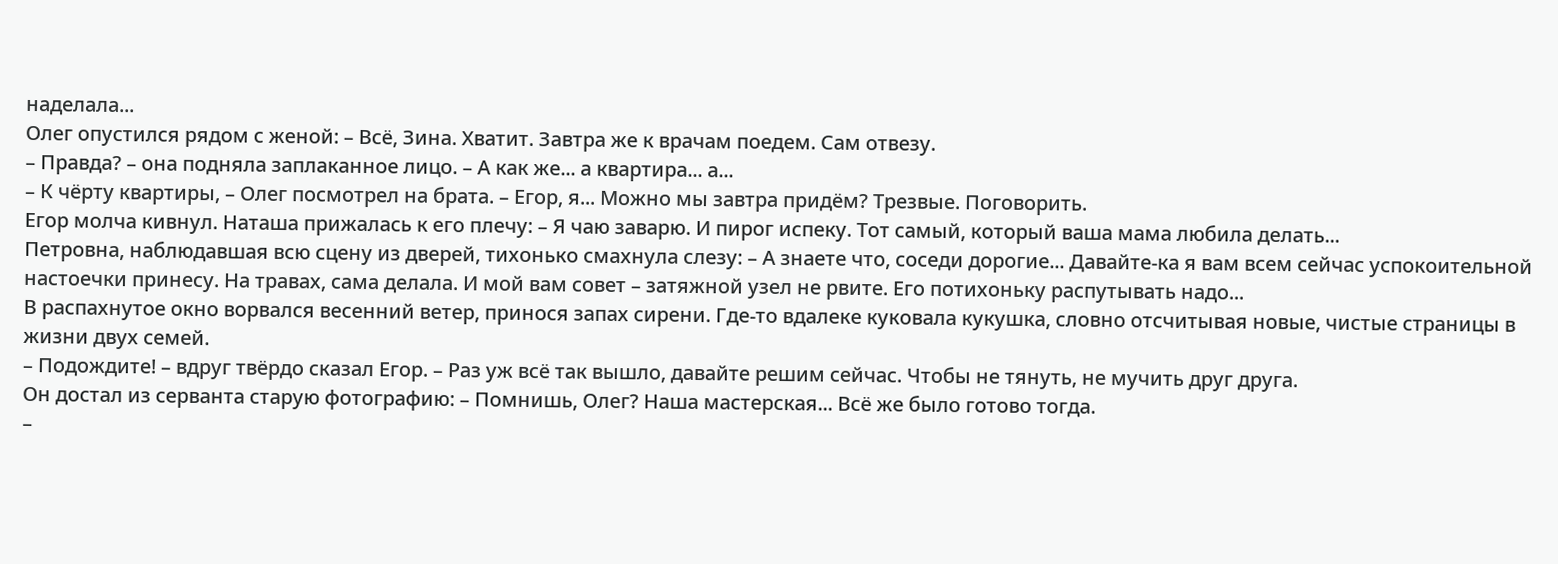наделала...
Олег опустился рядом с женой: – Всё, Зина. Хватит. Завтра же к врачам поедем. Сам отвезу.
– Правда? – она подняла заплаканное лицо. – А как же... а квартира... а...
– К чёрту квартиры, – Олег посмотрел на брата. – Егор, я... Можно мы завтра придём? Трезвые. Поговорить.
Егор молча кивнул. Наташа прижалась к его плечу: – Я чаю заварю. И пирог испеку. Тот самый, который ваша мама любила делать...
Петровна, наблюдавшая всю сцену из дверей, тихонько смахнула слезу: – А знаете что, соседи дорогие... Давайте-ка я вам всем сейчас успокоительной настоечки принесу. На травах, сама делала. И мой вам совет – затяжной узел не рвите. Его потихоньку распутывать надо...
В распахнутое окно ворвался весенний ветер, принося запах сирени. Где-то вдалеке куковала кукушка, словно отсчитывая новые, чистые страницы в жизни двух семей.
– Подождите! – вдруг твёрдо сказал Егор. – Раз уж всё так вышло, давайте решим сейчас. Чтобы не тянуть, не мучить друг друга.
Он достал из серванта старую фотографию: – Помнишь, Олег? Наша мастерская... Всё же было готово тогда.
–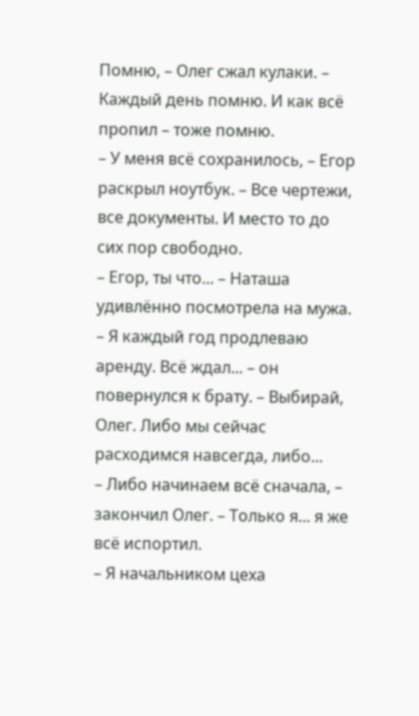Помню, – Олег сжал кулаки. – Каждый день помню. И как всё пропил – тоже помню.
– У меня всё сохранилось, – Егор раскрыл ноутбук. – Все чертежи, все документы. И место то до сих пор свободно.
– Егор, ты что... – Наташа удивлённо посмотрела на мужа.
– Я каждый год продлеваю аренду. Всё ждал... – он повернулся к брату. – Выбирай, Олег. Либо мы сейчас расходимся навсегда, либо...
– Либо начинаем всё сначала, – закончил Олег. – Только я... я же всё испортил.
– Я начальником цеха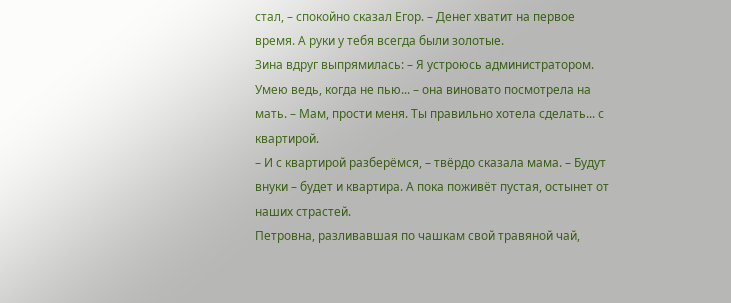стал, – спокойно сказал Егор. – Денег хватит на первое время. А руки у тебя всегда были золотые.
Зина вдруг выпрямилась: – Я устроюсь администратором. Умею ведь, когда не пью... – она виновато посмотрела на мать. – Мам, прости меня. Ты правильно хотела сделать... с квартирой.
– И с квартирой разберёмся, – твёрдо сказала мама. – Будут внуки – будет и квартира. А пока поживёт пустая, остынет от наших страстей.
Петровна, разливавшая по чашкам свой травяной чай,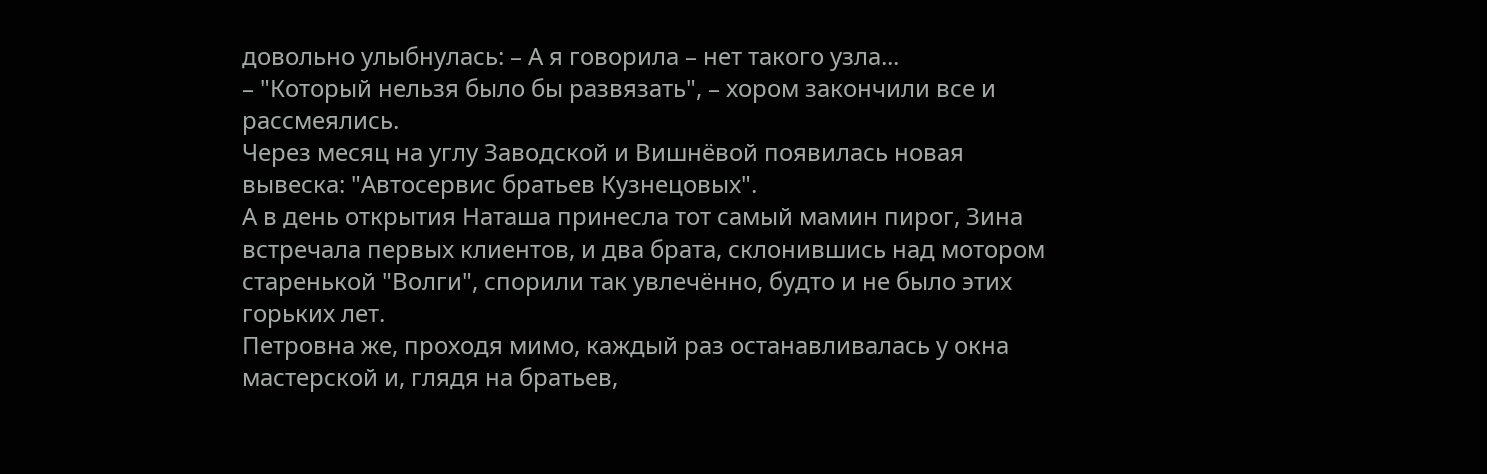довольно улыбнулась: – А я говорила – нет такого узла...
– "Который нельзя было бы развязать", – хором закончили все и рассмеялись.
Через месяц на углу Заводской и Вишнёвой появилась новая вывеска: "Автосервис братьев Кузнецовых".
А в день открытия Наташа принесла тот самый мамин пирог, Зина встречала первых клиентов, и два брата, склонившись над мотором старенькой "Волги", спорили так увлечённо, будто и не было этих горьких лет.
Петровна же, проходя мимо, каждый раз останавливалась у окна мастерской и, глядя на братьев,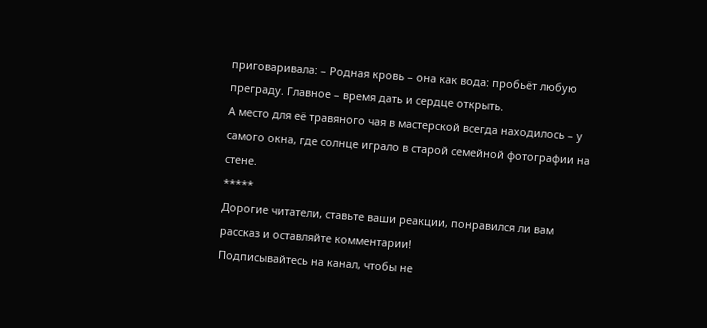приговаривала: – Родная кровь – она как вода: пробьёт любую преграду. Главное – время дать и сердце открыть.
А место для её травяного чая в мастерской всегда находилось – у самого окна, где солнце играло в старой семейной фотографии на стене.
*****
Дорогие читатели, ставьте ваши реакции, понравился ли вам рассказ и оставляйте комментарии!
Подписывайтесь на канал, чтобы не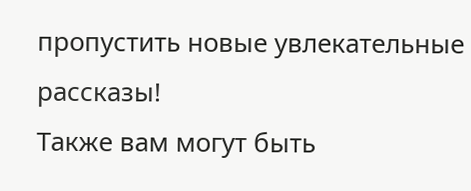пропустить новые увлекательные рассказы!
Также вам могут быть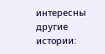интересны другие истории: